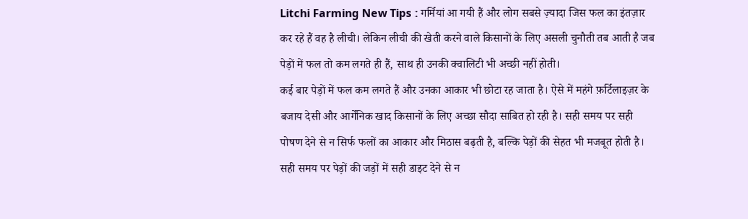Litchi Farming New Tips : गर्मियां आ गयी हैं और लोग सबसे ज़्यादा जिस फल का इंतज़ार कर रहे हैं वह है लीची। लेकिन लीची की खेती करने वाले किसानों के लिए असली चुनौती तब आती है जब पेड़ों में फल तो कम लगते ही हैं, साथ ही उनकी क्वालिटी भी अच्छी नहीं होती।
कई बार पेड़ों में फल कम लगते हैं और उनका आकार भी छोटा रह जाता है। ऐसे में महंगे फ़र्टिलाइज़र के बजाय देसी और आर्गेनिक खाद किसानों के लिए अच्छा सौदा साबित हो रही है। सही समय पर सही पोषण देने से न सिर्फ फलों का आकार और मिठास बढ़ती है, बल्कि पेड़ों की सेहत भी मजबूत होती है।
सही समय पर पेड़ों की जड़ों में सही डाइट देने से न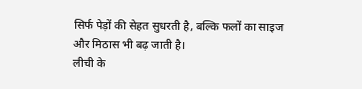सिर्फ पेड़ों की सेहत सुधरती है, बल्कि फलों का साइज और मिठास भी बढ़ जाती है।
लीची के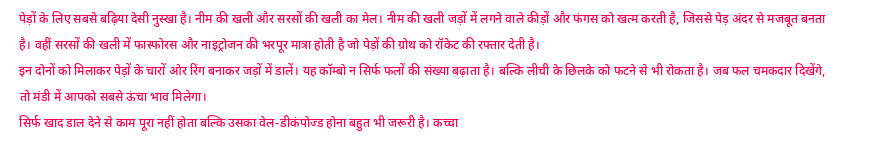पेड़ों के लिए सबसे बढ़िया देसी नुस्खा है। नीम की खली और सरसों की खली का मेल। नीम की खली जड़ों में लगने वाले कीड़ों और फंगस को खत्म करती है, जिससे पेड़ अंदर से मजबूत बनता है। वहीं सरसों की खली में फास्फोरस और नाइट्रोजन की भरपूर मात्रा होती है जो पेड़ों की ग्रोथ को रॉकेट की रफ्तार देती है।
इन दोनों को मिलाकर पेड़ों के चारों ओर रिंग बनाकर जड़ों में डालें। यह कॉम्बो न सिर्फ फलों की संख्या बढ़ाता है। बल्कि लीची के छिलके को फटने से भी रोकता है। जब फल चमकदार दिखेंगे, तो मंडी में आपको सबसे ऊंचा भाव मिलेगा।
सिर्फ खाद डाल देने से काम पूरा नहीं होता बल्कि उसका वेल-डीकंपोज्ड होना बहुत भी जरूरी है। कच्चा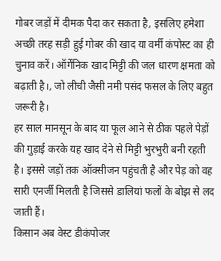गोबर जड़ों में दीमक पैदा कर सकता है, इसलिए हमेशा अच्छी तरह सड़ी हुई गोबर की खाद या वर्मी कंपोस्ट का ही चुनाव करें। ऑर्गेनिक खाद मिट्टी की जल धारण क्षमता को बढ़ाती है।, जो लीची जैसी नमी पसंद फसल के लिए बहुत जरूरी है।
हर साल मानसून के बाद या फूल आने से ठीक पहले पेड़ों की गुड़ाई करके यह खाद देने से मिट्टी भुरभुरी बनी रहती है। इससे जड़ों तक ऑक्सीजन पहुंचती है और पेड़ को वह सारी एनर्जी मिलती है जिससे डालियां फलों के बोझ से लद जाती हैं।
किसान अब वेस्ट डीकंपोजर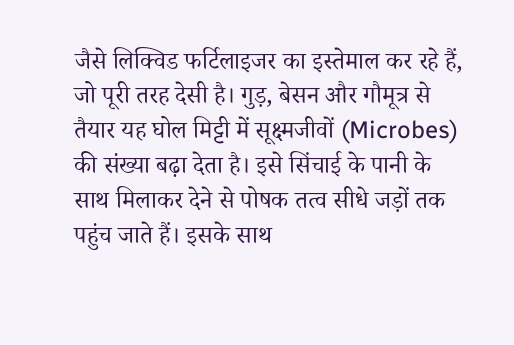जैसे लिक्विड फर्टिलाइजर का इस्तेमाल कर रहे हैं, जो पूरी तरह देसी है। गुड़, बेसन और गौमूत्र से तैयार यह घोल मिट्टी में सूक्ष्मजीवों (Microbes) की संख्या बढ़ा देता है। इसे सिंचाई के पानी के साथ मिलाकर देने से पोषक तत्व सीधे जड़ों तक पहुंच जाते हैं। इसके साथ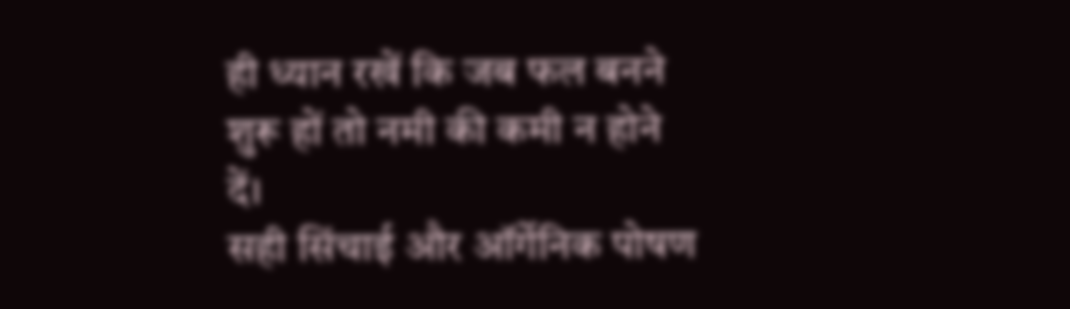ही ध्यान रखें कि जब फल बनने शुरू हों तो नमी की कमी न होने दें।
सही सिंचाई और ऑर्गेनिक पोषण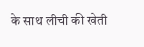के साथ लीची की खेती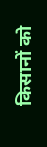किसानों को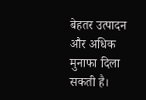बेहतर उत्पादन और अधिक मुनाफा दिला सकती है।